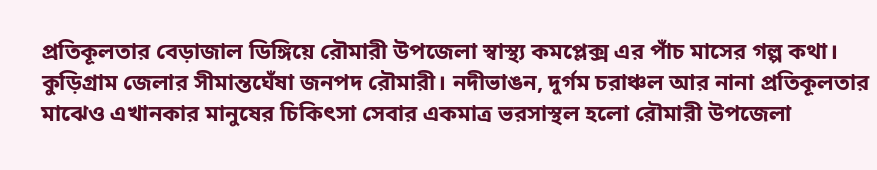প্রতিকূলতার বেড়াজাল ডিঙ্গিয়ে রৌমারী উপজেলা স্বাস্থ্য কমপ্লেক্স এর পাঁচ মাসের গল্প কথা।
কুড়িগ্রাম জেলার সীমান্তঘেঁষা জনপদ রৌমারী। নদীভাঙন, দুর্গম চরাঞ্চল আর নানা প্রতিকূলতার মাঝেও এখানকার মানুষের চিকিৎসা সেবার একমাত্র ভরসাস্থল হলো রৌমারী উপজেলা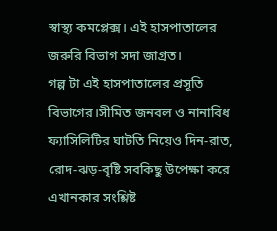স্বাস্থ্য কমপ্লেক্স। এই হাসপাতালের জরুরি বিভাগ সদা জাগ্রত।
গল্প টা এই হাসপাতালের প্রসূতি বিভাগের।সীমিত জনবল ও নানাবিধ ফ্যাসিলিটির ঘাটতি নিয়েও দিন-রাত, রোদ-ঝড়-বৃষ্টি সবকিছু উপেক্ষা করে এখানকার সংশ্লিষ্ট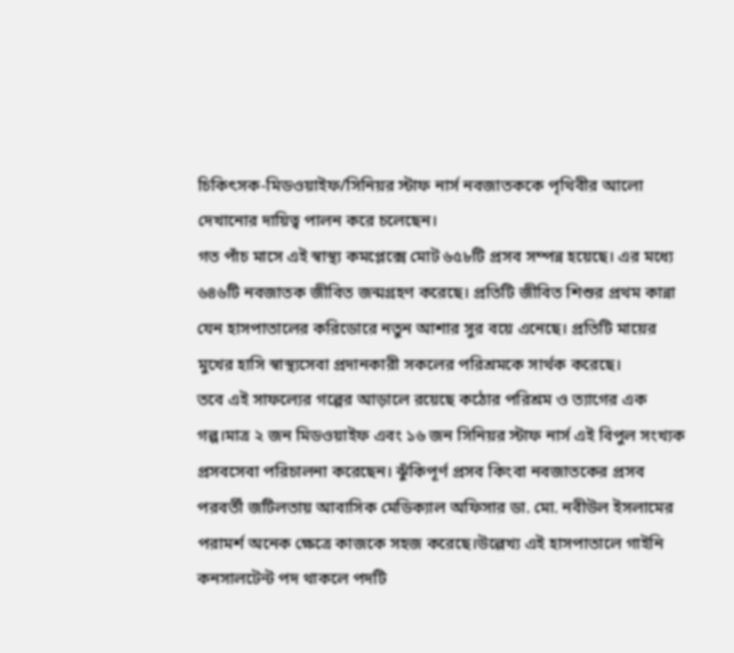চিকিৎসক-মিডওয়াইফ/সিনিয়র স্টাফ নার্স নবজাতককে পৃথিবীর আলো দেখানোর দায়িত্ব পালন করে চলেছেন।
গত পাঁচ মাসে এই স্বাস্থ্য কমপ্লেক্সে মোট ৬৫৮টি প্রসব সম্পন্ন হয়েছে। এর মধ্যে ৬৪৬টি নবজাতক জীবিত জন্মগ্রহণ করেছে। প্রতিটি জীবিত শিশুর প্রথম কান্না যেন হাসপাতালের করিডোরে নতুন আশার সুর বয়ে এনেছে। প্রতিটি মায়ের মুখের হাসি স্বাস্থ্যসেবা প্রদানকারী সকলের পরিশ্রমকে সার্থক করেছে।
তবে এই সাফল্যের গল্পের আড়ালে রয়েছে কঠোর পরিশ্রম ও ত্যাগের এক গল্প।মাত্র ২ জন মিডওয়াইফ এবং ১৬ জন সিনিয়র স্টাফ নার্স এই বিপুল সংখ্যক প্রসবসেবা পরিচালনা করেছেন। ঝুঁকিপূর্ণ প্রসব কিংবা নবজাতকের প্রসব পরবর্তী জটিলতায় আবাসিক মেডিক্যাল অফিসার ডা. মো. নবীউল ইসলামের পরামর্শ অনেক ক্ষেত্রে কাজকে সহজ করেছে।উল্লেখ্য এই হাসপাতালে গাইনি কনসালটেন্ট পদ থাকলে পদটি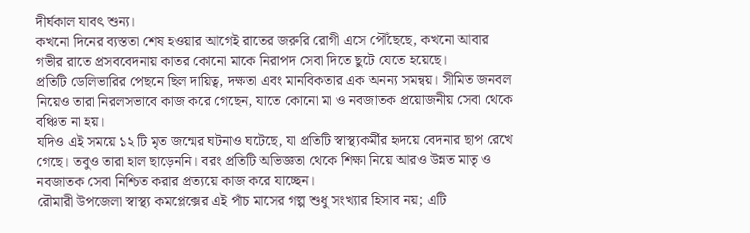দীর্ঘকাল যাবৎ শুন্য।
কখনো দিনের ব্যস্ততা শেষ হওয়ার আগেই রাতের জরুরি রোগী এসে পৌঁছেছে, কখনো আবার গভীর রাতে প্রসববেদনায় কাতর কোনো মাকে নিরাপদ সেবা দিতে ছুটে যেতে হয়েছে।
প্রতিটি ডেলিভারির পেছনে ছিল দায়িত্ব, দক্ষতা এবং মানবিকতার এক অনন্য সমন্বয়। সীমিত জনবল নিয়েও তারা নিরলসভাবে কাজ করে গেছেন, যাতে কোনো মা ও নবজাতক প্রয়োজনীয় সেবা থেকে বঞ্চিত না হয়।
যদিও এই সময়ে ১২ টি মৃত জন্মের ঘটনাও ঘটেছে, যা প্রতিটি স্বাস্থ্যকর্মীর হৃদয়ে বেদনার ছাপ রেখে গেছে। তবুও তারা হাল ছাড়েননি। বরং প্রতিটি অভিজ্ঞতা থেকে শিক্ষা নিয়ে আরও উন্নত মাতৃ ও নবজাতক সেবা নিশ্চিত করার প্রত্যয়ে কাজ করে যাচ্ছেন।
রৌমারী উপজেলা স্বাস্থ্য কমপ্লেক্সের এই পাঁচ মাসের গল্প শুধু সংখ্যার হিসাব নয়; এটি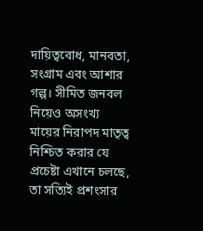দায়িত্ববোধ, মানবতা, সংগ্রাম এবং আশার গল্প। সীমিত জনবল নিয়েও অসংখ্য মায়ের নিরাপদ মাতৃত্ব নিশ্চিত করার যে প্রচেষ্টা এখানে চলছে, তা সত্যিই প্রশংসার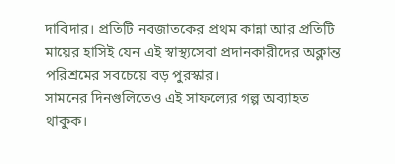দাবিদার। প্রতিটি নবজাতকের প্রথম কান্না আর প্রতিটি মায়ের হাসিই যেন এই স্বাস্থ্যসেবা প্রদানকারীদের অক্লান্ত পরিশ্রমের সবচেয়ে বড় পুরস্কার।
সামনের দিনগুলিতেও এই সাফল্যের গল্প অব্যাহত থাকুক।